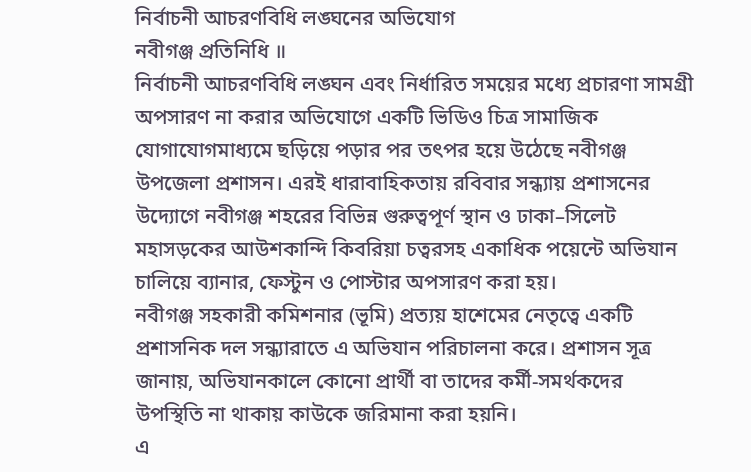নির্বাচনী আচরণবিধি লঙ্ঘনের অভিযোগ
নবীগঞ্জ প্রতিনিধি ॥
নির্বাচনী আচরণবিধি লঙ্ঘন এবং নির্ধারিত সময়ের মধ্যে প্রচারণা সামগ্রী অপসারণ না করার অভিযোগে একটি ভিডিও চিত্র সামাজিক যোগাযোগমাধ্যমে ছড়িয়ে পড়ার পর তৎপর হয়ে উঠেছে নবীগঞ্জ উপজেলা প্রশাসন। এরই ধারাবাহিকতায় রবিবার সন্ধ্যায় প্রশাসনের উদ্যোগে নবীগঞ্জ শহরের বিভিন্ন গুরুত্বপূর্ণ স্থান ও ঢাকা–সিলেট মহাসড়কের আউশকান্দি কিবরিয়া চত্বরসহ একাধিক পয়েন্টে অভিযান চালিয়ে ব্যানার, ফেস্টুন ও পোস্টার অপসারণ করা হয়।
নবীগঞ্জ সহকারী কমিশনার (ভূমি) প্রত্যয় হাশেমের নেতৃত্বে একটি প্রশাসনিক দল সন্ধ্যারাতে এ অভিযান পরিচালনা করে। প্রশাসন সূত্র জানায়, অভিযানকালে কোনো প্রার্থী বা তাদের কর্মী-সমর্থকদের উপস্থিতি না থাকায় কাউকে জরিমানা করা হয়নি।
এ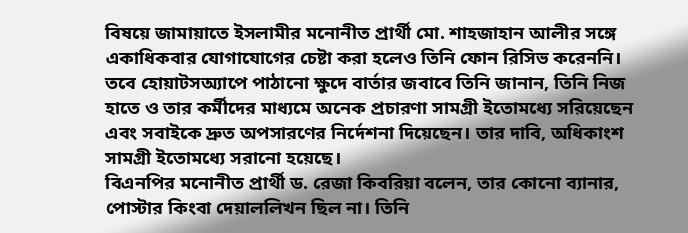বিষয়ে জামায়াতে ইসলামীর মনোনীত প্রার্থী মো. শাহজাহান আলীর সঙ্গে একাধিকবার যোগাযোগের চেষ্টা করা হলেও তিনি ফোন রিসিভ করেননি। তবে হোয়াটসঅ্যাপে পাঠানো ক্ষুদে বার্তার জবাবে তিনি জানান, তিনি নিজ হাতে ও তার কর্মীদের মাধ্যমে অনেক প্রচারণা সামগ্রী ইতোমধ্যে সরিয়েছেন এবং সবাইকে দ্রুত অপসারণের নির্দেশনা দিয়েছেন। তার দাবি, অধিকাংশ সামগ্রী ইতোমধ্যে সরানো হয়েছে।
বিএনপির মনোনীত প্রার্থী ড. রেজা কিবরিয়া বলেন, তার কোনো ব্যানার, পোস্টার কিংবা দেয়াললিখন ছিল না। তিনি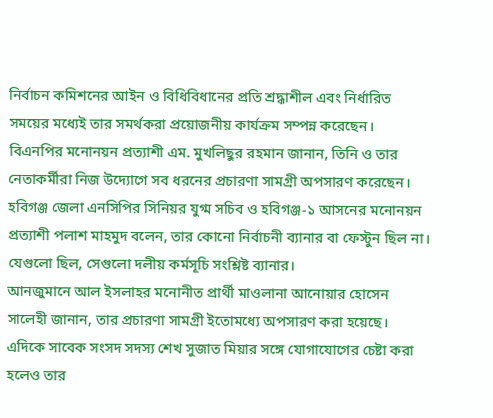নির্বাচন কমিশনের আইন ও বিধিবিধানের প্রতি শ্রদ্ধাশীল এবং নির্ধারিত সময়ের মধ্যেই তার সমর্থকরা প্রয়োজনীয় কার্যক্রম সম্পন্ন করেছেন।
বিএনপির মনোনয়ন প্রত্যাশী এম. মুখলিছুর রহমান জানান, তিনি ও তার নেতাকর্মীরা নিজ উদ্যোগে সব ধরনের প্রচারণা সামগ্রী অপসারণ করেছেন।
হবিগঞ্জ জেলা এনসিপির সিনিয়র যুগ্ম সচিব ও হবিগঞ্জ-১ আসনের মনোনয়ন প্রত্যাশী পলাশ মাহমুদ বলেন, তার কোনো নির্বাচনী ব্যানার বা ফেস্টুন ছিল না। যেগুলো ছিল, সেগুলো দলীয় কর্মসূচি সংশ্লিষ্ট ব্যানার।
আনজুমানে আল ইসলাহর মনোনীত প্রার্থী মাওলানা আনোয়ার হোসেন সালেহী জানান, তার প্রচারণা সামগ্রী ইতোমধ্যে অপসারণ করা হয়েছে।
এদিকে সাবেক সংসদ সদস্য শেখ সুজাত মিয়ার সঙ্গে যোগাযোগের চেষ্টা করা হলেও তার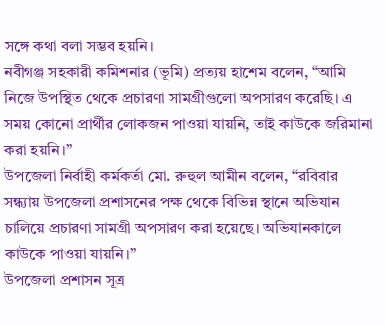সঙ্গে কথা বলা সম্ভব হয়নি।
নবীগঞ্জ সহকারী কমিশনার (ভূমি) প্রত্যয় হাশেম বলেন, “আমি নিজে উপস্থিত থেকে প্রচারণা সামগ্রীগুলো অপসারণ করেছি। এ সময় কোনো প্রার্থীর লোকজন পাওয়া যায়নি, তাই কাউকে জরিমানা করা হয়নি।”
উপজেলা নির্বাহী কর্মকর্তা মো. রুহুল আমীন বলেন, “রবিবার সন্ধ্যায় উপজেলা প্রশাসনের পক্ষ থেকে বিভিন্ন স্থানে অভিযান চালিয়ে প্রচারণা সামগ্রী অপসারণ করা হয়েছে। অভিযানকালে কাউকে পাওয়া যায়নি।”
উপজেলা প্রশাসন সূত্র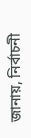জানায়, নির্বাচনী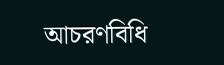আচরণবিধি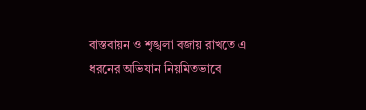বাস্তবায়ন ও শৃঙ্খলা বজায় রাখতে এ ধরনের অভিযান নিয়মিতভাবে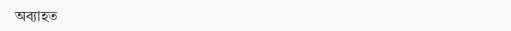অব্যাহত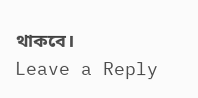থাকবে।
Leave a Reply